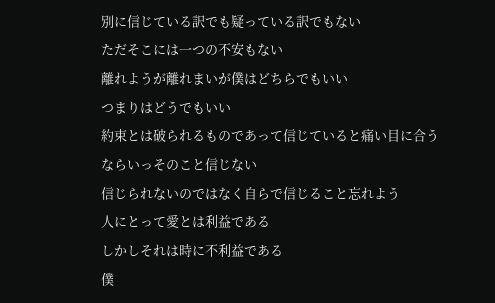別に信じている訳でも疑っている訳でもない
ただそこには一つの不安もない
離れようが離れまいが僕はどちらでもいい
つまりはどうでもいい
約束とは破られるものであって信じていると痛い目に合う
ならいっそのこと信じない
信じられないのではなく自らで信じること忘れよう
人にとって愛とは利益である
しかしそれは時に不利益である
僕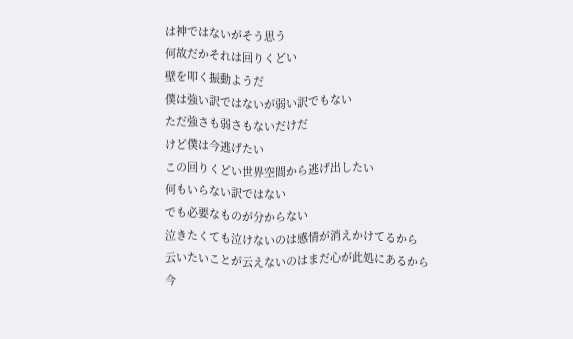は神ではないがそう思う
何故だかそれは回りくどい
壁を叩く振動ようだ
僕は強い訳ではないが弱い訳でもない
ただ強さも弱さもないだけだ
けど僕は今逃げたい
この回りくどい世界空間から逃げ出したい
何もいらない訳ではない
でも必要なものが分からない
泣きたくても泣けないのは感情が消えかけてるから
云いたいことが云えないのはまだ心が此処にあるから
今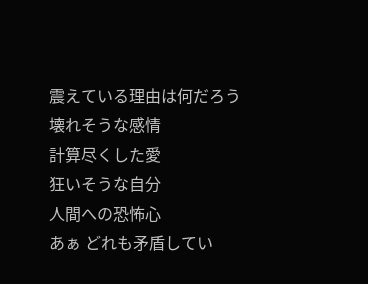震えている理由は何だろう
壊れそうな感情
計算尽くした愛
狂いそうな自分
人間への恐怖心
あぁ どれも矛盾してい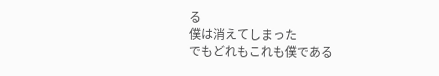る
僕は消えてしまった
でもどれもこれも僕である